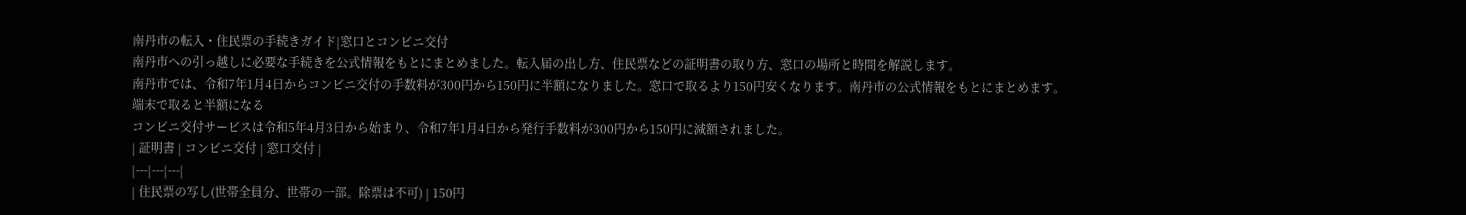南丹市の転入・住民票の手続きガイド|窓口とコンビニ交付
南丹市への引っ越しに必要な手続きを公式情報をもとにまとめました。転入届の出し方、住民票などの証明書の取り方、窓口の場所と時間を解説します。
南丹市では、令和7年1月4日からコンビニ交付の手数料が300円から150円に半額になりました。窓口で取るより150円安くなります。南丹市の公式情報をもとにまとめます。
端末で取ると半額になる
コンビニ交付サービスは令和5年4月3日から始まり、令和7年1月4日から発行手数料が300円から150円に減額されました。
| 証明書 | コンビニ交付 | 窓口交付 |
|---|---|---|
| 住民票の写し(世帯全員分、世帯の一部。除票は不可) | 150円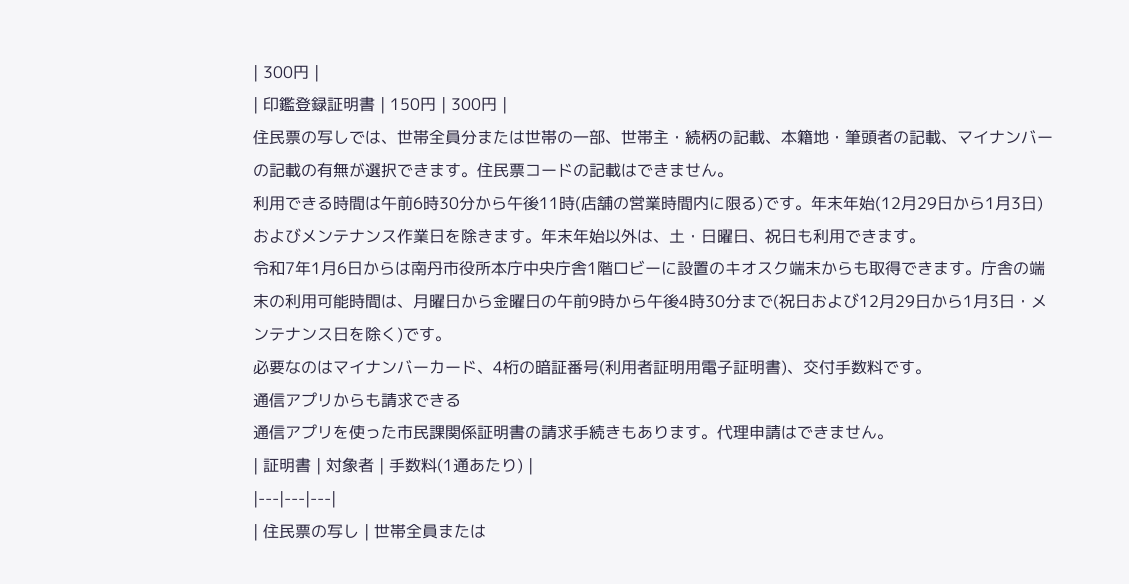| 300円 |
| 印鑑登録証明書 | 150円 | 300円 |
住民票の写しでは、世帯全員分または世帯の一部、世帯主・続柄の記載、本籍地・筆頭者の記載、マイナンバーの記載の有無が選択できます。住民票コードの記載はできません。
利用できる時間は午前6時30分から午後11時(店舗の営業時間内に限る)です。年末年始(12月29日から1月3日)およびメンテナンス作業日を除きます。年末年始以外は、土・日曜日、祝日も利用できます。
令和7年1月6日からは南丹市役所本庁中央庁舎1階ロビーに設置のキオスク端末からも取得できます。庁舎の端末の利用可能時間は、月曜日から金曜日の午前9時から午後4時30分まで(祝日および12月29日から1月3日・メンテナンス日を除く)です。
必要なのはマイナンバーカード、4桁の暗証番号(利用者証明用電子証明書)、交付手数料です。
通信アプリからも請求できる
通信アプリを使った市民課関係証明書の請求手続きもあります。代理申請はできません。
| 証明書 | 対象者 | 手数料(1通あたり) |
|---|---|---|
| 住民票の写し | 世帯全員または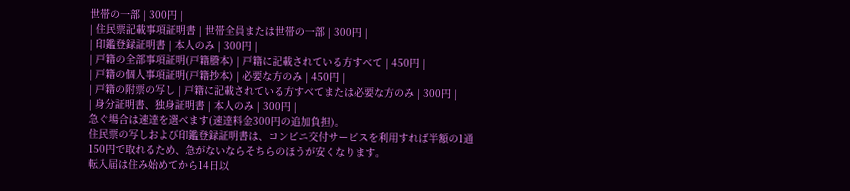世帯の一部 | 300円 |
| 住民票記載事項証明書 | 世帯全員または世帯の一部 | 300円 |
| 印鑑登録証明書 | 本人のみ | 300円 |
| 戸籍の全部事項証明(戸籍謄本) | 戸籍に記載されている方すべて | 450円 |
| 戸籍の個人事項証明(戸籍抄本) | 必要な方のみ | 450円 |
| 戸籍の附票の写し | 戸籍に記載されている方すべてまたは必要な方のみ | 300円 |
| 身分証明書、独身証明書 | 本人のみ | 300円 |
急ぐ場合は速達を選べます(速達料金300円の追加負担)。
住民票の写しおよび印鑑登録証明書は、コンビニ交付サービスを利用すれば半額の1通150円で取れるため、急がないならそちらのほうが安くなります。
転入届は住み始めてから14日以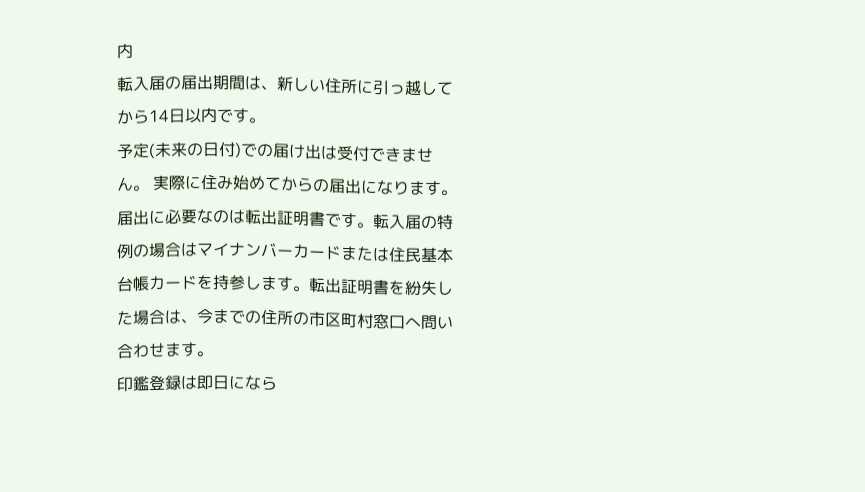内
転入届の届出期間は、新しい住所に引っ越してから14日以内です。
予定(未来の日付)での届け出は受付できません。 実際に住み始めてからの届出になります。
届出に必要なのは転出証明書です。転入届の特例の場合はマイナンバーカードまたは住民基本台帳カードを持参します。転出証明書を紛失した場合は、今までの住所の市区町村窓口へ問い合わせます。
印鑑登録は即日になら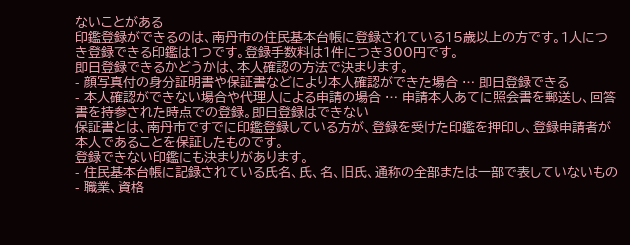ないことがある
印鑑登録ができるのは、南丹市の住民基本台帳に登録されている15歳以上の方です。1人につき登録できる印鑑は1つです。登録手数料は1件につき300円です。
即日登録できるかどうかは、本人確認の方法で決まります。
- 顔写真付の身分証明書や保証書などにより本人確認ができた場合 … 即日登録できる
- 本人確認ができない場合や代理人による申請の場合 … 申請本人あてに照会書を郵送し、回答書を持参された時点での登録。即日登録はできない
保証書とは、南丹市ですでに印鑑登録している方が、登録を受けた印鑑を押印し、登録申請者が本人であることを保証したものです。
登録できない印鑑にも決まりがあります。
- 住民基本台帳に記録されている氏名、氏、名、旧氏、通称の全部または一部で表していないもの
- 職業、資格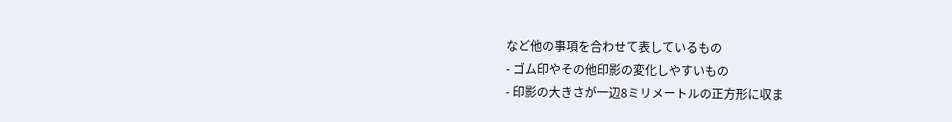など他の事項を合わせて表しているもの
- ゴム印やその他印影の変化しやすいもの
- 印影の大きさが一辺8ミリメートルの正方形に収ま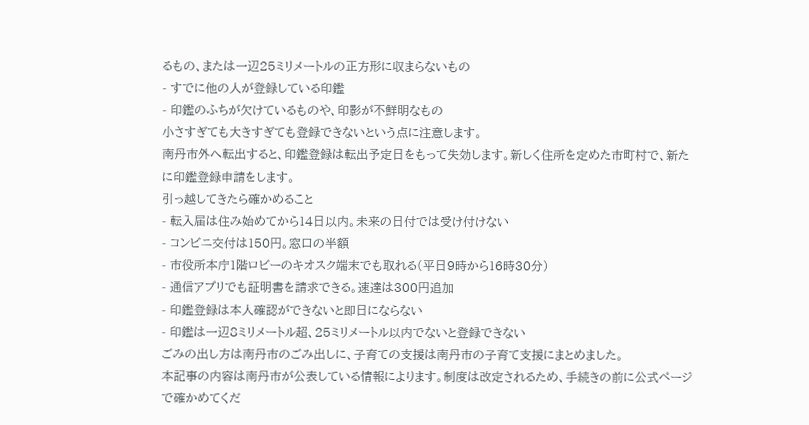るもの、または一辺25ミリメートルの正方形に収まらないもの
- すでに他の人が登録している印鑑
- 印鑑のふちが欠けているものや、印影が不鮮明なもの
小さすぎても大きすぎても登録できないという点に注意します。
南丹市外へ転出すると、印鑑登録は転出予定日をもって失効します。新しく住所を定めた市町村で、新たに印鑑登録申請をします。
引っ越してきたら確かめること
- 転入届は住み始めてから14日以内。未来の日付では受け付けない
- コンビニ交付は150円。窓口の半額
- 市役所本庁1階ロビーのキオスク端末でも取れる(平日9時から16時30分)
- 通信アプリでも証明書を請求できる。速達は300円追加
- 印鑑登録は本人確認ができないと即日にならない
- 印鑑は一辺8ミリメートル超、25ミリメートル以内でないと登録できない
ごみの出し方は南丹市のごみ出しに、子育ての支援は南丹市の子育て支援にまとめました。
本記事の内容は南丹市が公表している情報によります。制度は改定されるため、手続きの前に公式ページで確かめてくだ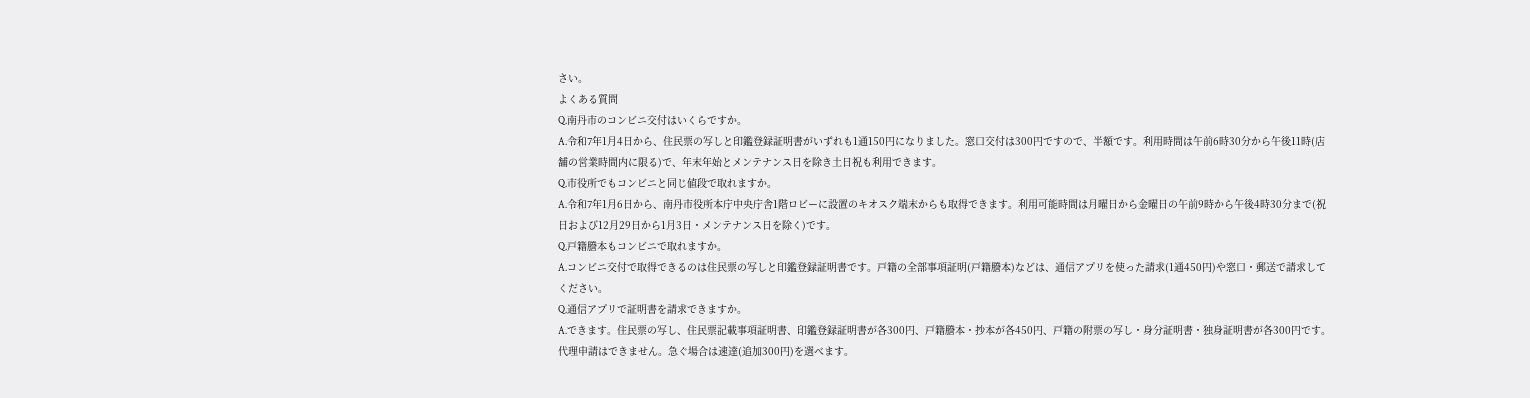さい。
よくある質問
Q.南丹市のコンビニ交付はいくらですか。
A.令和7年1月4日から、住民票の写しと印鑑登録証明書がいずれも1通150円になりました。窓口交付は300円ですので、半額です。利用時間は午前6時30分から午後11時(店舗の営業時間内に限る)で、年末年始とメンテナンス日を除き土日祝も利用できます。
Q.市役所でもコンビニと同じ値段で取れますか。
A.令和7年1月6日から、南丹市役所本庁中央庁舎1階ロビーに設置のキオスク端末からも取得できます。利用可能時間は月曜日から金曜日の午前9時から午後4時30分まで(祝日および12月29日から1月3日・メンテナンス日を除く)です。
Q.戸籍謄本もコンビニで取れますか。
A.コンビニ交付で取得できるのは住民票の写しと印鑑登録証明書です。戸籍の全部事項証明(戸籍謄本)などは、通信アプリを使った請求(1通450円)や窓口・郵送で請求してください。
Q.通信アプリで証明書を請求できますか。
A.できます。住民票の写し、住民票記載事項証明書、印鑑登録証明書が各300円、戸籍謄本・抄本が各450円、戸籍の附票の写し・身分証明書・独身証明書が各300円です。代理申請はできません。急ぐ場合は速達(追加300円)を選べます。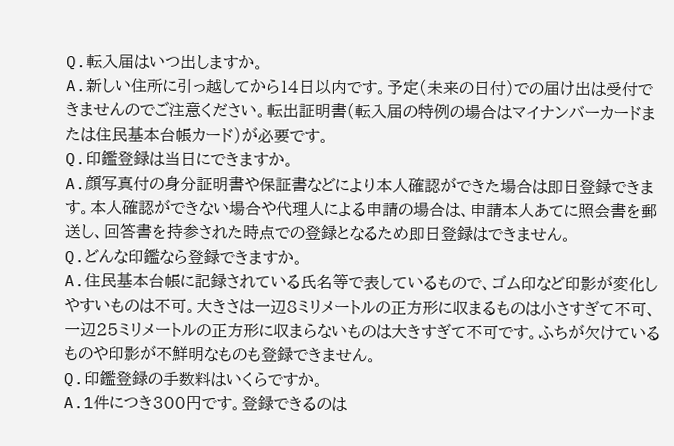Q.転入届はいつ出しますか。
A.新しい住所に引っ越してから14日以内です。予定(未来の日付)での届け出は受付できませんのでご注意ください。転出証明書(転入届の特例の場合はマイナンバーカードまたは住民基本台帳カード)が必要です。
Q.印鑑登録は当日にできますか。
A.顔写真付の身分証明書や保証書などにより本人確認ができた場合は即日登録できます。本人確認ができない場合や代理人による申請の場合は、申請本人あてに照会書を郵送し、回答書を持参された時点での登録となるため即日登録はできません。
Q.どんな印鑑なら登録できますか。
A.住民基本台帳に記録されている氏名等で表しているもので、ゴム印など印影が変化しやすいものは不可。大きさは一辺8ミリメートルの正方形に収まるものは小さすぎて不可、一辺25ミリメートルの正方形に収まらないものは大きすぎて不可です。ふちが欠けているものや印影が不鮮明なものも登録できません。
Q.印鑑登録の手数料はいくらですか。
A.1件につき300円です。登録できるのは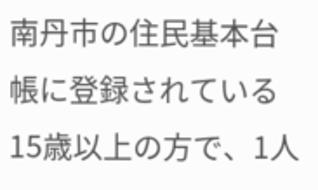南丹市の住民基本台帳に登録されている15歳以上の方で、1人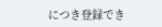につき登録でき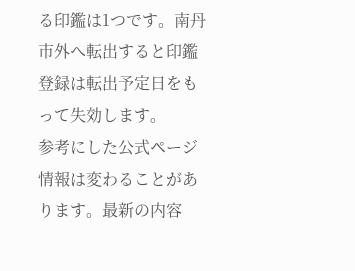る印鑑は1つです。南丹市外へ転出すると印鑑登録は転出予定日をもって失効します。
参考にした公式ページ
情報は変わることがあります。最新の内容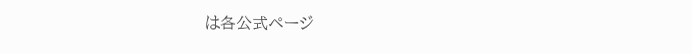は各公式ページ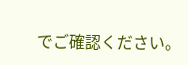でご確認ください。